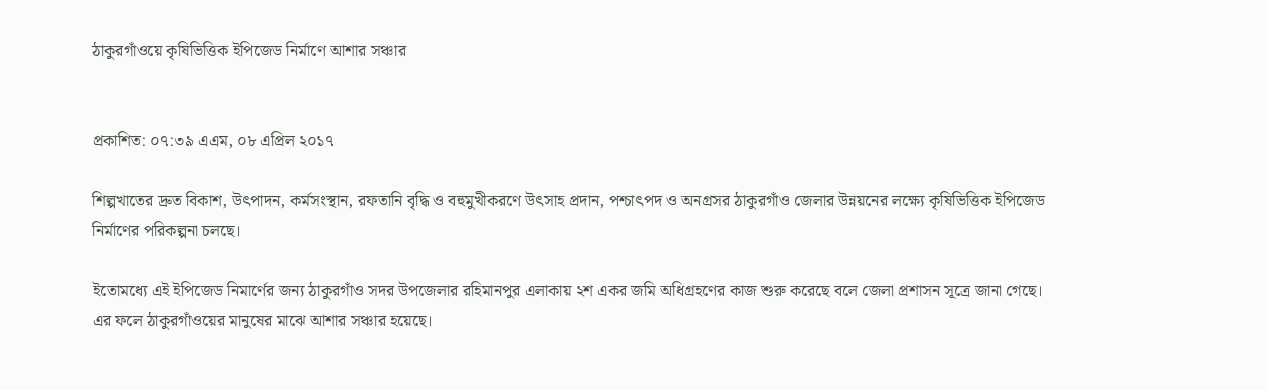ঠাকুরগাঁওয়ে কৃষিভিত্তিক ইপিজেড নির্মাণে আশার সঞ্চার


প্রকাশিত: ০৭:৩৯ এএম, ০৮ এপ্রিল ২০১৭

শিল্পখাতের দ্রুত বিকাশ, উৎপাদন, কর্মসংস্থান, রফতানি বৃদ্ধি ও বহুমুখীকরণে উৎসাহ প্রদান, পশ্চাৎপদ ও অনগ্রসর ঠাকুরগাঁও জেলার উন্নয়নের লক্ষ্যে কৃষিভিত্তিক ইপিজেড নির্মাণের পরিকল্পনা চলছে।

ইতোমধ্যে এই ইপিজেড নিমার্ণের জন্য ঠাকুরগাঁও সদর উপজেলার রহিমানপুর এলাকায় ২শ একর জমি অধিগ্রহণের কাজ শুরু করেছে বলে জেলা প্রশাসন সূত্রে জানা গেছে। এর ফলে ঠাকুরগাঁওয়ের মানুষের মাঝে আশার সঞ্চার হয়েছে।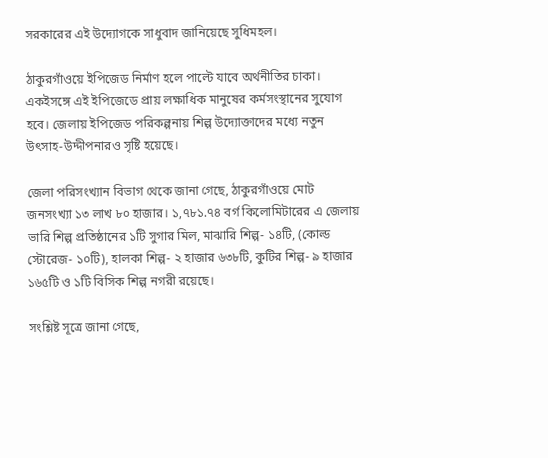সরকারের এই উদ্যোগকে সাধুবাদ জানিয়েছে সুধিমহল।

ঠাকুরগাঁওয়ে ইপিজেড নির্মাণ হলে পাল্টে যাবে অর্থনীতির চাকা। একইসঙ্গে এই ইপিজেডে প্রায় লক্ষাধিক মানুষের কর্মসংস্থানের সুযোগ হবে। জেলায় ইপিজেড পরিকল্পনায় শিল্প উদ্যোক্তাদের মধ্যে নতুন উৎসাহ-উদ্দীপনারও সৃষ্টি হয়েছে।

জেলা পরিসংখ্যান বিভাগ থেকে জানা গেছে, ঠাকুরগাঁওয়ে মোট জনসংখ্যা ১৩ লাখ ৮০ হাজার। ১,৭৮১.৭৪ বর্গ কিলোমিটারের এ জেলায় ভারি শিল্প প্রতিষ্ঠানের ১টি সুগার মিল, মাঝারি শিল্প- ১৪টি, (কোল্ড স্টোরেজ- ১০টি), হালকা শিল্প- ২ হাজার ৬৩৮টি, কুটির শিল্প- ৯ হাজার ১৬৫টি ও ১টি বিসিক শিল্প নগরী রয়েছে।

সংশ্লিষ্ট সূত্রে জানা গেছে,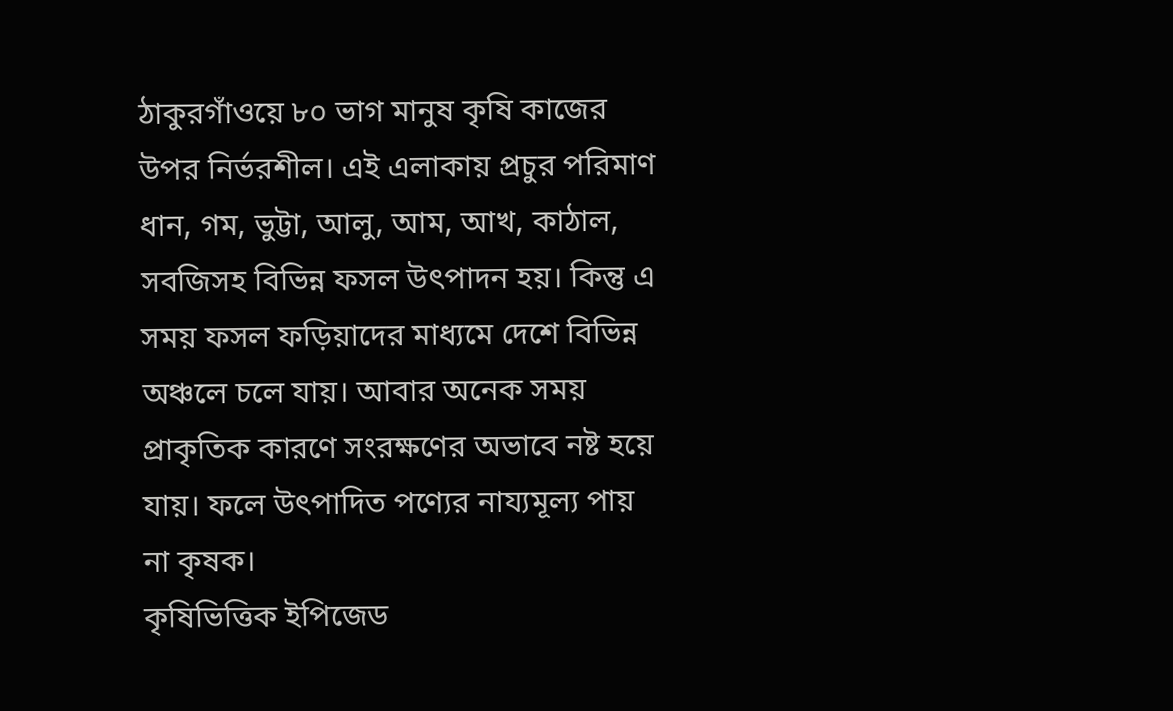ঠাকুরগাঁওয়ে ৮০ ভাগ মানুষ কৃষি কাজের উপর নির্ভরশীল। এই এলাকায় প্রচুর পরিমাণ ধান, গম, ভুট্টা, আলু, আম, আখ, কাঠাল, সবজিসহ বিভিন্ন ফসল উৎপাদন হয়। কিন্তু এ সময় ফসল ফড়িয়াদের মাধ্যমে দেশে বিভিন্ন অঞ্চলে চলে যায়। আবার অনেক সময় প্রাকৃতিক কারণে সংরক্ষণের অভাবে নষ্ট হয়ে যায়। ফলে উৎপাদিত পণ্যের নায্যমূল্য পায় না কৃষক।
কৃষিভিত্তিক ইপিজেড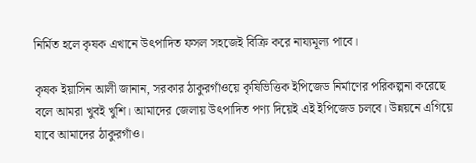নির্মিত হলে কৃষক এখানে উৎপাদিত ফসল সহজেই বিক্রি করে নায্যমূল্য পাবে।

কৃষক ইয়াসিন আলী জানান, সরকার ঠাকুরগাঁওয়ে কৃষিভিত্তিক ইপিজেড নির্মাণের পরিকল্পনা করেছে বলে আমরা খুবই খুশি। আমাদের জেলায় উৎপাদিত পণ্য দিয়েই এই ইপিজেড চলবে। উন্নয়নে এগিয়ে যাবে আমাদের ঠাকুরগাঁও।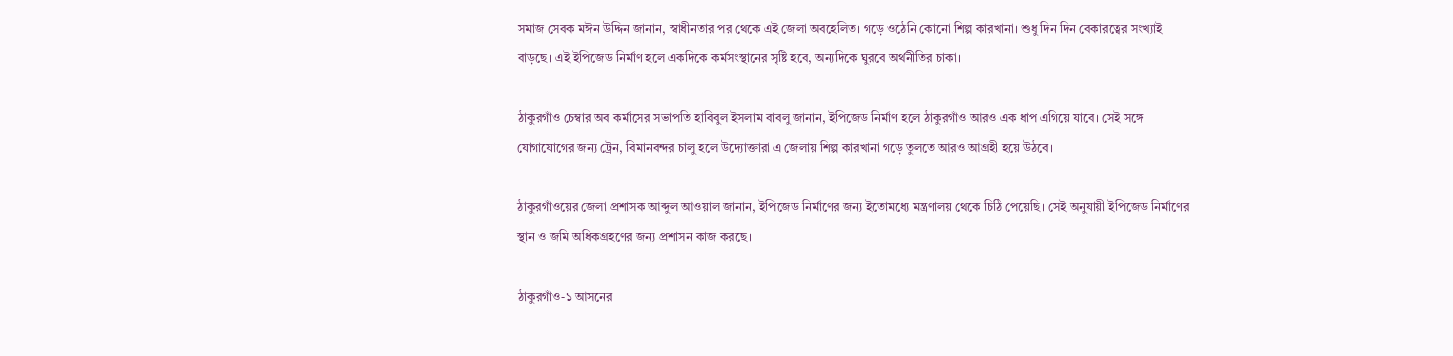সমাজ সেবক মঈন উদ্দিন জানান, স্বাধীনতার পর থেকে এই জেলা অবহেলিত। গড়ে ওঠেনি কোনো শিল্প কারখানা। শুধু দিন দিন বেকারত্বের সংখ্যাই বাড়ছে। এই ইপিজেড নির্মাণ হলে একদিকে কর্মসংস্থানের সৃষ্টি হবে, অন্যদিকে ঘুরবে অর্থনীতির চাকা।

ঠাকুরগাঁও চেম্বার অব কর্মাসের সভাপতি হাবিবুল ইসলাম বাবলু জানান, ইপিজেড নির্মাণ হলে ঠাকুরগাঁও আরও এক ধাপ এগিয়ে যাবে। সেই সঙ্গে যোগাযোগের জন্য ট্রেন, বিমানবন্দর চালু হলে উদ্যোক্তারা এ জেলায় শিল্প কারখানা গড়ে তুলতে আরও আগ্রহী হয়ে উঠবে।

ঠাকুরগাঁওয়ের জেলা প্রশাসক আব্দুল আওয়াল জানান, ইপিজেড নির্মাণের জন্য ইতোমধ্যে মন্ত্রণালয় থেকে চিঠি পেয়েছি। সেই অনুযায়ী ইপিজেড নির্মাণের স্থান ও জমি অধিকগ্রহণের জন্য প্রশাসন কাজ করছে।

ঠাকুরগাঁও-১ আসনের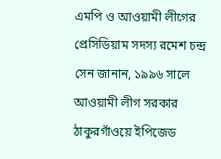এমপি ও আওয়ামী লীগের প্রেসিডিয়াম সদস্য রমেশ চন্দ্র সেন জানান, ১৯৯৬ সালে আওয়ামী লীগ সরকার ঠাকুরগাঁওয়ে ইপিজেড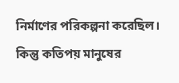নির্মাণের পরিকল্পনা করেছিল। কিন্তু কতিপয় মানুষের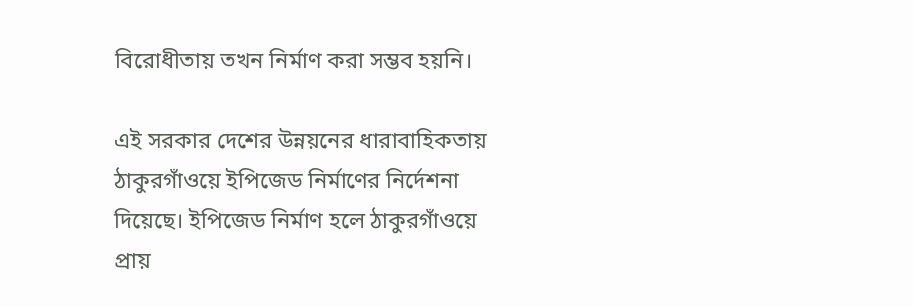বিরোধীতায় তখন নির্মাণ করা সম্ভব হয়নি।

এই সরকার দেশের উন্নয়নের ধারাবাহিকতায় ঠাকুরগাঁওয়ে ইপিজেড নির্মাণের নির্দেশনা দিয়েছে। ইপিজেড নির্মাণ হলে ঠাকুরগাঁওয়ে প্রায়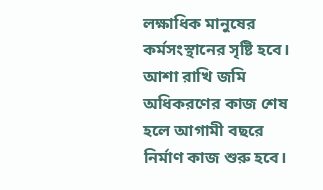লক্ষাধিক মানুষের কর্মসংস্থানের সৃষ্টি হবে। আশা রাখি জমি অধিকরণের কাজ শেষ হলে আগামী বছরে নির্মাণ কাজ শুরু হবে।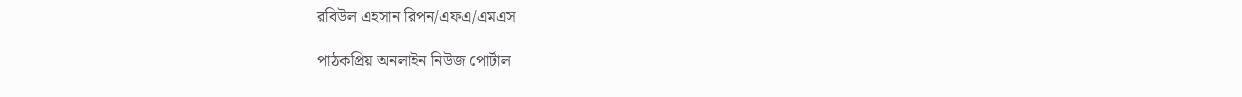রবিউল এহসান রিপন/এফএ/এমএস

পাঠকপ্রিয় অনলাইন নিউজ পোর্টাল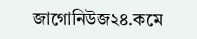জাগোনিউজ২৪.কমে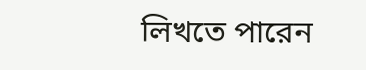লিখতে পারেন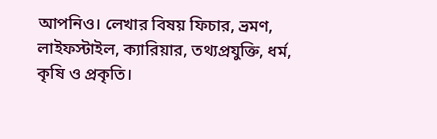আপনিও। লেখার বিষয় ফিচার, ভ্রমণ, লাইফস্টাইল, ক্যারিয়ার, তথ্যপ্রযুক্তি, ধর্ম, কৃষি ও প্রকৃতি।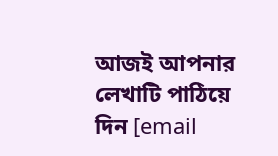আজই আপনার লেখাটি পাঠিয়ে দিন [email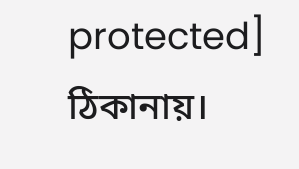protected] ঠিকানায়।